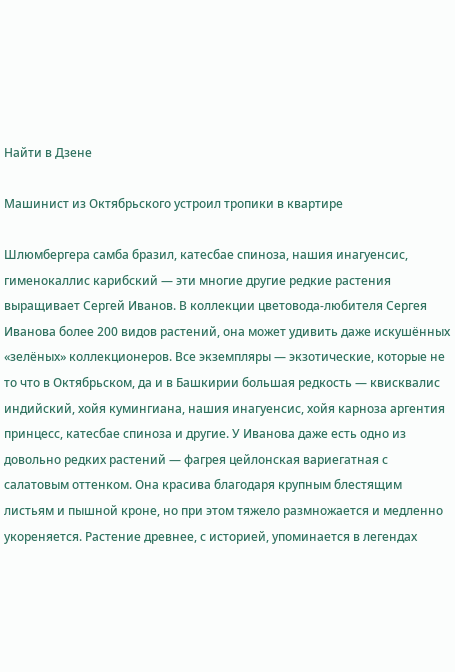Найти в Дзене

Машинист из Октябрьского устроил тропики в квартире

Шлюмбергера самба бразил, катесбае спиноза, нашия инагуенсис, гименокаллис карибский — эти многие другие редкие растения выращивает Сергей Иванов. В коллекции цветовода‑любителя Сергея Иванова более 200 видов растений, она может удивить даже искушённых «зелёных» коллекционеров. Все экземпляры — экзотические, которые не то что в Октябрьском, да и в Башкирии большая редкость — квисквалис индийский, хойя кумингиана, нашия инагуенсис, хойя карноза аргентия принцесс, катесбае спиноза и другие. У Иванова даже есть одно из довольно редких растений — фагрея цейлонская вариегатная с салатовым оттенком. Она красива благодаря крупным блестящим листьям и пышной кроне, но при этом тяжело размножается и медленно укореняется. Растение древнее, с историей, упоминается в легендах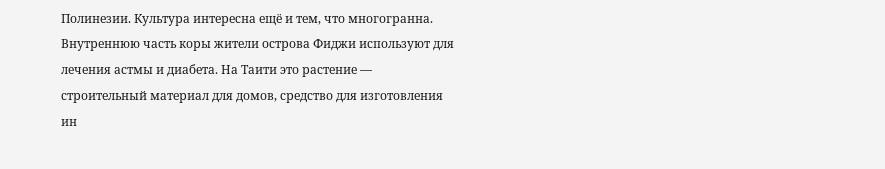Полинезии. Культура интересна ещё и тем, что многогранна. Внутреннюю часть коры жители острова Фиджи используют для лечения астмы и диабета. На Таити это растение — строительный материал для домов, средство для изготовления ин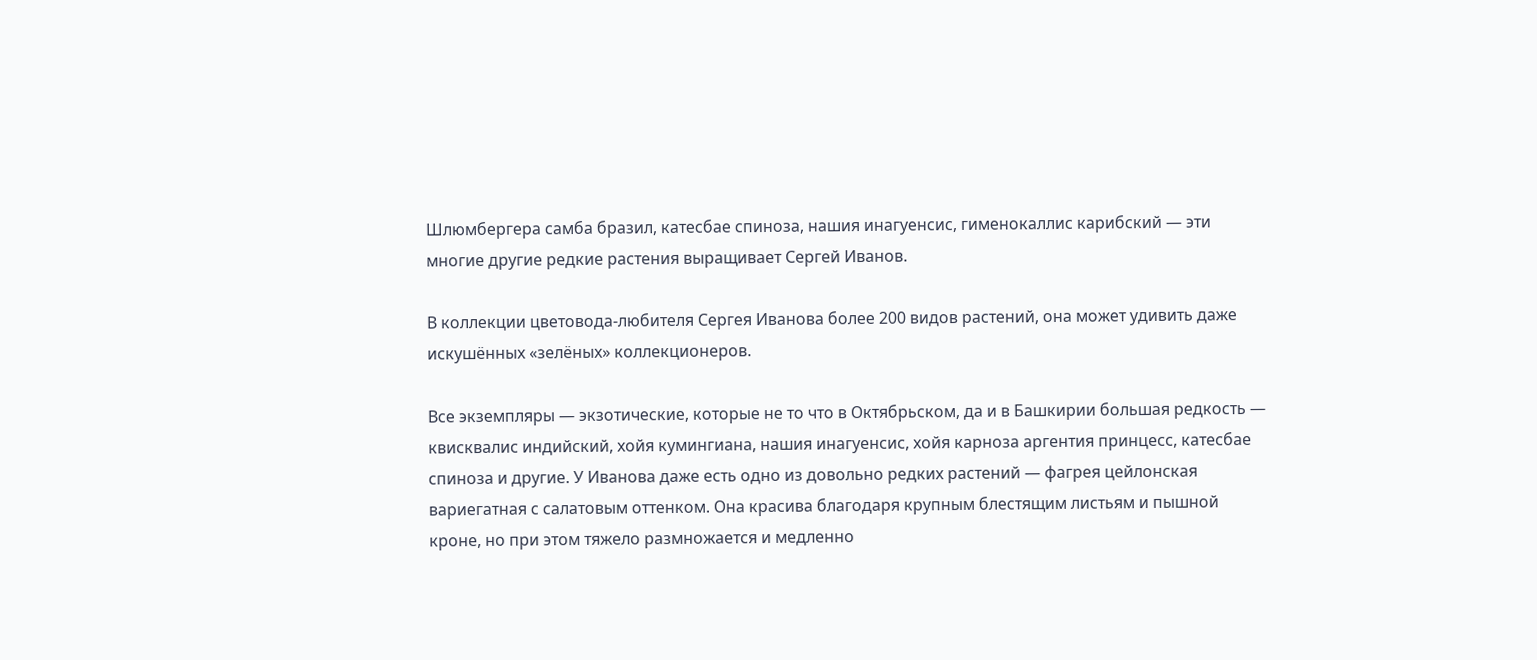Шлюмбергера самба бразил, катесбае спиноза, нашия инагуенсис, гименокаллис карибский — эти многие другие редкие растения выращивает Сергей Иванов.

В коллекции цветовода‑любителя Сергея Иванова более 200 видов растений, она может удивить даже искушённых «зелёных» коллекционеров.

Все экземпляры — экзотические, которые не то что в Октябрьском, да и в Башкирии большая редкость — квисквалис индийский, хойя кумингиана, нашия инагуенсис, хойя карноза аргентия принцесс, катесбае спиноза и другие. У Иванова даже есть одно из довольно редких растений — фагрея цейлонская вариегатная с салатовым оттенком. Она красива благодаря крупным блестящим листьям и пышной кроне, но при этом тяжело размножается и медленно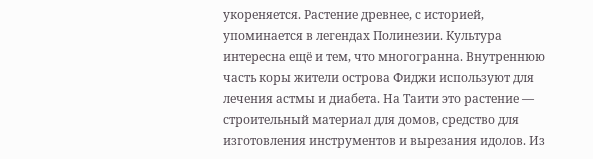укореняется. Растение древнее, с историей, упоминается в легендах Полинезии. Культура интересна ещё и тем, что многогранна. Внутреннюю часть коры жители острова Фиджи используют для лечения астмы и диабета. На Таити это растение — строительный материал для домов, средство для изготовления инструментов и вырезания идолов. Из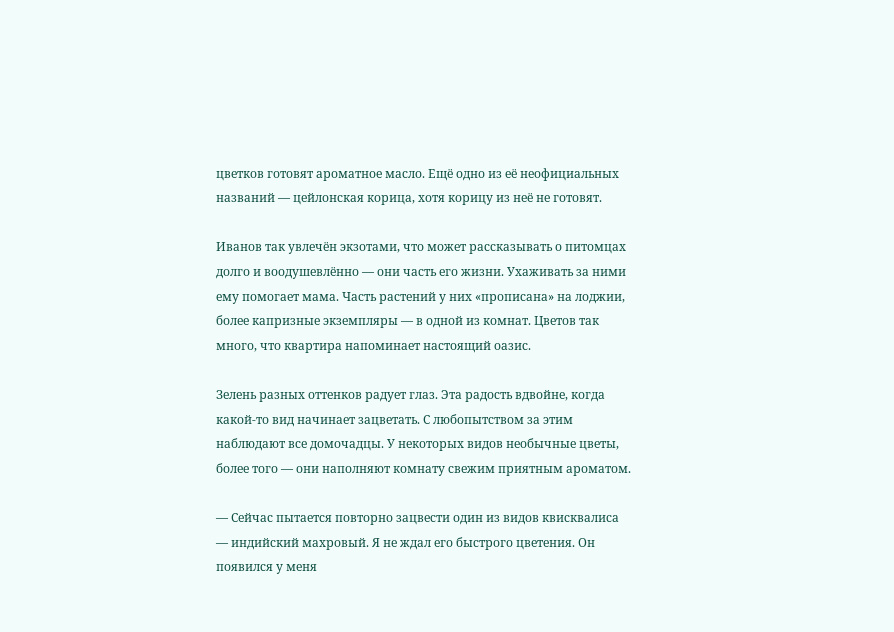цветков готовят ароматное масло. Ещё одно из её неофициальных названий — цейлонская корица, хотя корицу из неё не готовят.

Иванов так увлечён экзотами, что может рассказывать о питомцах долго и воодушевлённо — они часть его жизни. Ухаживать за ними ему помогает мама. Часть растений у них «прописана» на лоджии, более капризные экземпляры — в одной из комнат. Цветов так много, что квартира напоминает настоящий оазис.

Зелень разных оттенков радует глаз. Эта радость вдвойне, когда какой‑то вид начинает зацветать. С любопытством за этим наблюдают все домочадцы. У некоторых видов необычные цветы, более того — они наполняют комнату свежим приятным ароматом.

— Сейчас пытается повторно зацвести один из видов квисквалиса — индийский махровый. Я не ждал его быстрого цветения. Он появился у меня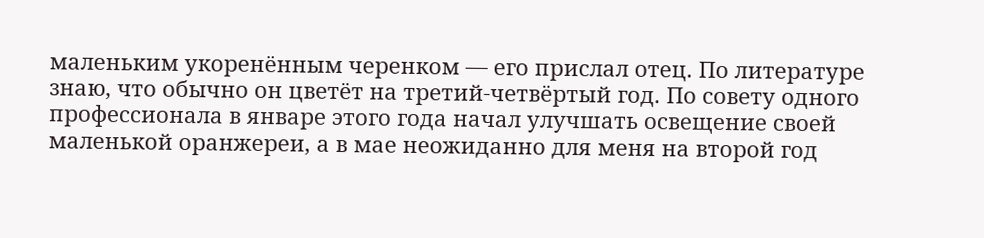маленьким укоренённым черенком — его прислал отец. По литературе знаю, что обычно он цветёт на третий‑четвёртый год. По совету одного профессионала в январе этого года начал улучшать освещение своей маленькой оранжереи, а в мае неожиданно для меня на второй год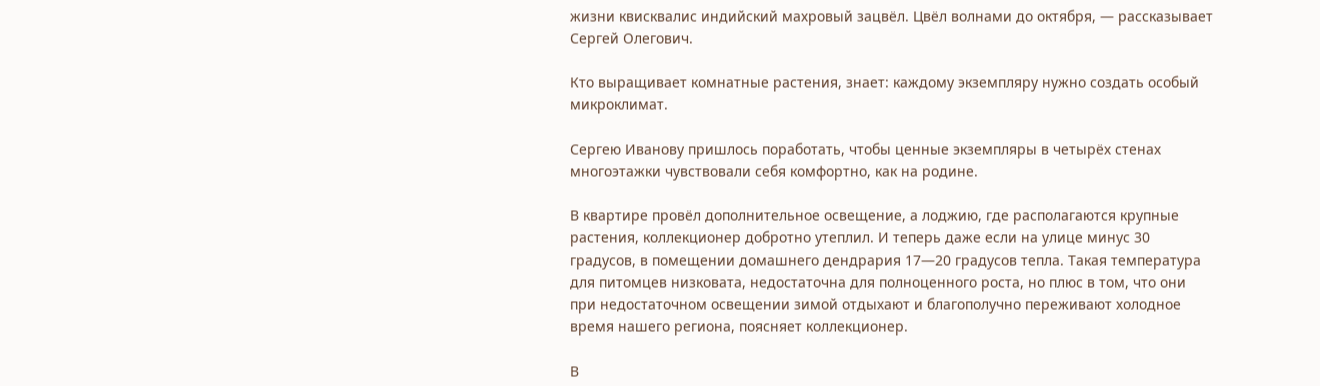жизни квисквалис индийский махровый зацвёл. Цвёл волнами до октября, — рассказывает Сергей Олегович.

Кто выращивает комнатные растения, знает: каждому экземпляру нужно создать особый микроклимат.

Сергею Иванову пришлось поработать, чтобы ценные экземпляры в четырёх стенах многоэтажки чувствовали себя комфортно, как на родине.

В квартире провёл дополнительное освещение, а лоджию, где располагаются крупные растения, коллекционер добротно утеплил. И теперь даже если на улице минус 30 градусов, в помещении домашнего дендрария 17—20 градусов тепла. Такая температура для питомцев низковата, недостаточна для полноценного роста, но плюс в том, что они при недостаточном освещении зимой отдыхают и благополучно переживают холодное время нашего региона, поясняет коллекционер.

В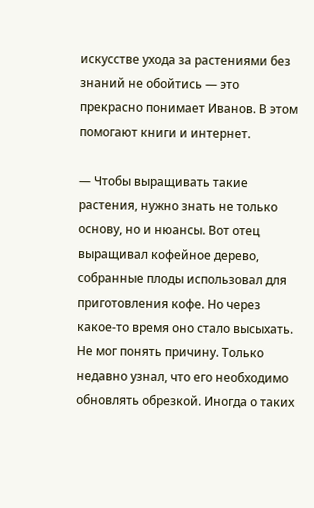искусстве ухода за растениями без знаний не обойтись — это прекрасно понимает Иванов. В этом помогают книги и интернет.

— Чтобы выращивать такие растения, нужно знать не только основу, но и нюансы. Вот отец выращивал кофейное дерево, собранные плоды использовал для приготовления кофе. Но через какое‑то время оно стало высыхать. Не мог понять причину. Только недавно узнал, что его необходимо обновлять обрезкой. Иногда о таких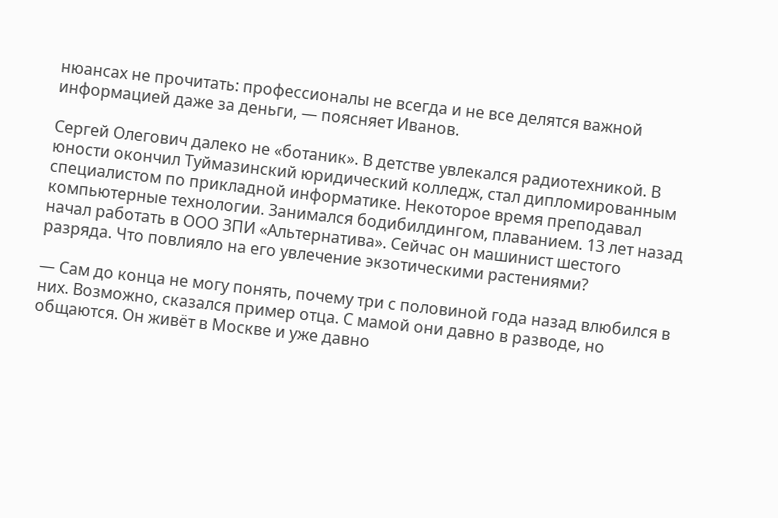нюансах не прочитать: профессионалы не всегда и не все делятся важной информацией даже за деньги, — поясняет Иванов.

Сергей Олегович далеко не «ботаник». В детстве увлекался радиотехникой. В юности окончил Туймазинский юридический колледж, стал дипломированным специалистом по прикладной информатике. Некоторое время преподавал компьютерные технологии. Занимался бодибилдингом, плаванием. 13 лет назад начал работать в ООО ЗПИ «Альтернатива». Сейчас он машинист шестого разряда. Что повлияло на его увлечение экзотическими растениями?

— Сам до конца не могу понять, почему три с половиной года назад влюбился в них. Возможно, сказался пример отца. С мамой они давно в разводе, но общаются. Он живёт в Москве и уже давно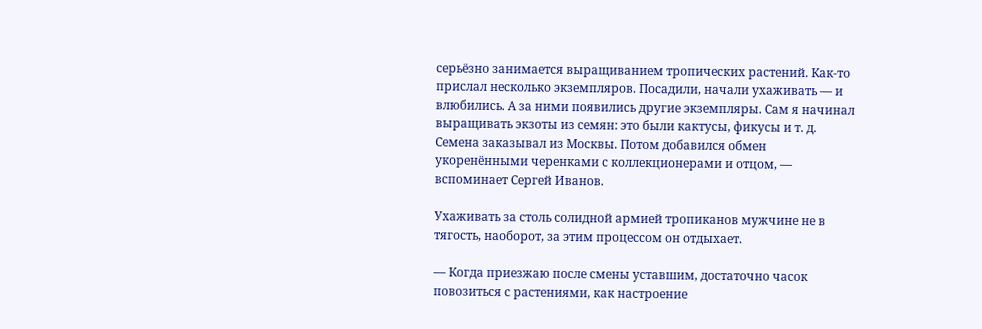серьёзно занимается выращиванием тропических растений. Как‑то прислал несколько экземпляров. Посадили, начали ухаживать — и влюбились. А за ними появились другие экземпляры. Сам я начинал выращивать экзоты из семян: это были кактусы, фикусы и т. д. Семена заказывал из Москвы. Потом добавился обмен укоренёнными черенками с коллекционерами и отцом, — вспоминает Сергей Иванов.

Ухаживать за столь солидной армией тропиканов мужчине не в тягость, наоборот, за этим процессом он отдыхает.

— Когда приезжаю после смены уставшим, достаточно часок повозиться с растениями, как настроение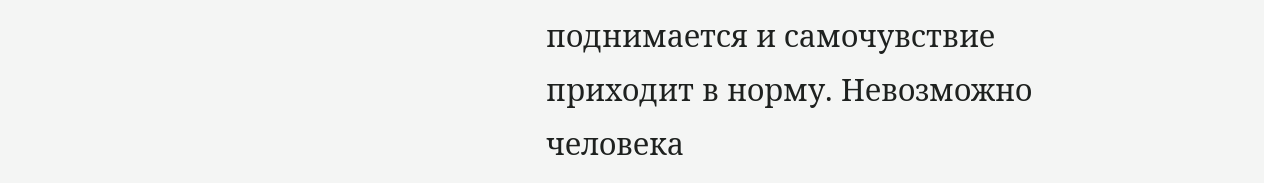поднимается и самочувствие приходит в норму. Невозможно человека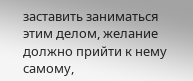заставить заниматься этим делом, желание должно прийти к нему самому,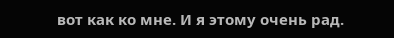вот как ко мне. И я этому очень рад.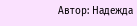Автор: Надежда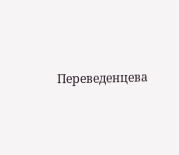Переведенцева